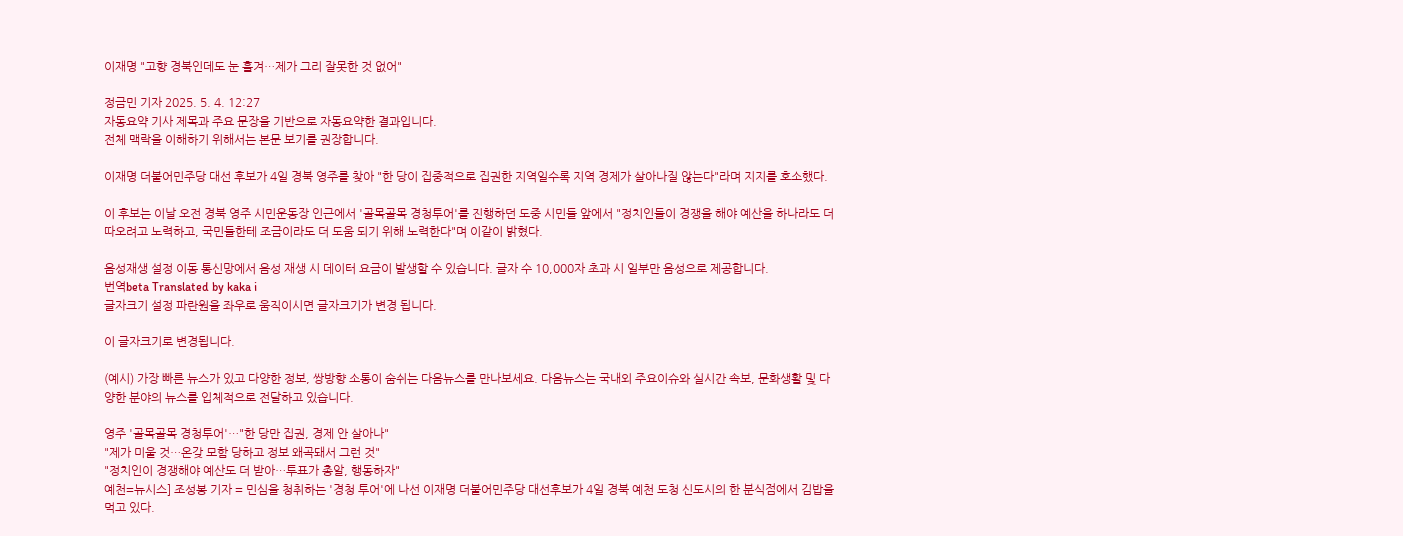이재명 "고향 경북인데도 눈 흘겨…제가 그리 잘못한 것 없어"

정금민 기자 2025. 5. 4. 12:27
자동요약 기사 제목과 주요 문장을 기반으로 자동요약한 결과입니다.
전체 맥락을 이해하기 위해서는 본문 보기를 권장합니다.

이재명 더불어민주당 대선 후보가 4일 경북 영주를 찾아 "한 당이 집중적으로 집권한 지역일수록 지역 경제가 살아나질 않는다"라며 지지를 호소했다.

이 후보는 이날 오전 경북 영주 시민운동장 인근에서 '골목골목 경청투어'를 진행하던 도중 시민들 앞에서 "정치인들이 경쟁을 해야 예산을 하나라도 더 따오려고 노력하고, 국민들한테 조금이라도 더 도움 되기 위해 노력한다"며 이같이 밝혔다.

음성재생 설정 이동 통신망에서 음성 재생 시 데이터 요금이 발생할 수 있습니다. 글자 수 10,000자 초과 시 일부만 음성으로 제공합니다.
번역beta Translated by kaka i
글자크기 설정 파란원을 좌우로 움직이시면 글자크기가 변경 됩니다.

이 글자크기로 변경됩니다.

(예시) 가장 빠른 뉴스가 있고 다양한 정보, 쌍방향 소통이 숨쉬는 다음뉴스를 만나보세요. 다음뉴스는 국내외 주요이슈와 실시간 속보, 문화생활 및 다양한 분야의 뉴스를 입체적으로 전달하고 있습니다.

영주 '골목골목 경청투어'…"한 당만 집권, 경제 안 살아나"
"제가 미울 것…온갖 모함 당하고 정보 왜곡돼서 그런 것"
"정치인이 경쟁해야 예산도 더 받아…투표가 총알, 행동하자"
예천=뉴시스] 조성봉 기자 = 민심을 청취하는 '경청 투어'에 나선 이재명 더불어민주당 대선후보가 4일 경북 예천 도청 신도시의 한 분식점에서 김밥을 먹고 있다.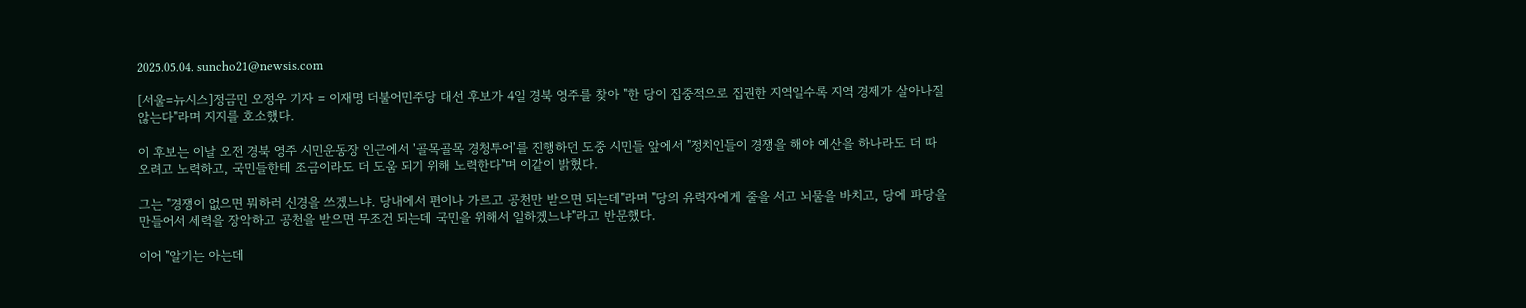2025.05.04. suncho21@newsis.com

[서울=뉴시스]정금민 오정우 기자 = 이재명 더불어민주당 대선 후보가 4일 경북 영주를 찾아 "한 당이 집중적으로 집권한 지역일수록 지역 경제가 살아나질 않는다"라며 지지를 호소했다.

이 후보는 이날 오전 경북 영주 시민운동장 인근에서 '골목골목 경청투어'를 진행하던 도중 시민들 앞에서 "정치인들이 경쟁을 해야 예산을 하나라도 더 따오려고 노력하고, 국민들한테 조금이라도 더 도움 되기 위해 노력한다"며 이같이 밝혔다.

그는 "경쟁이 없으면 뭐하러 신경을 쓰겠느냐. 당내에서 편이나 가르고 공천만 받으면 되는데"라며 "당의 유력자에게 줄을 서고 뇌물을 바치고, 당에 파당을 만들어서 세력을 장악하고 공천을 받으면 무조건 되는데 국민을 위해서 일하겠느냐"라고 반문했다.

이어 "알기는 아는데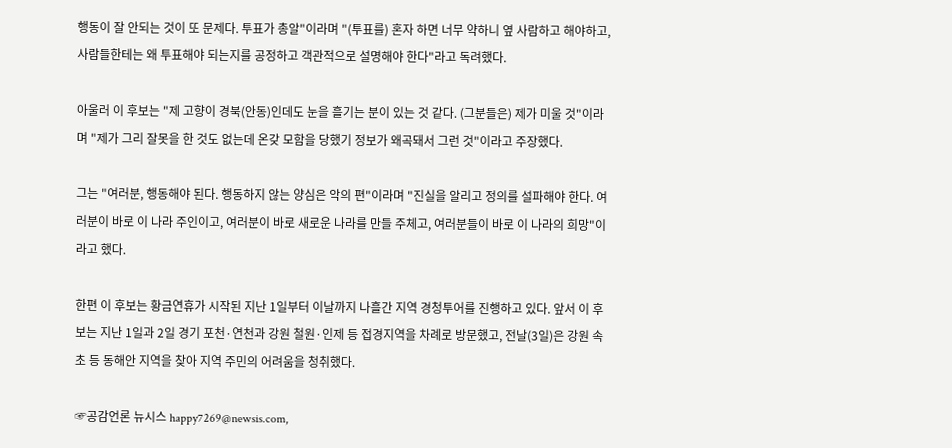행동이 잘 안되는 것이 또 문제다. 투표가 총알"이라며 "(투표를) 혼자 하면 너무 약하니 옆 사람하고 해야하고, 사람들한테는 왜 투표해야 되는지를 공정하고 객관적으로 설명해야 한다"라고 독려했다.

아울러 이 후보는 "제 고향이 경북(안동)인데도 눈을 흘기는 분이 있는 것 같다. (그분들은) 제가 미울 것"이라며 "제가 그리 잘못을 한 것도 없는데 온갖 모함을 당했기 정보가 왜곡돼서 그런 것"이라고 주장했다.

그는 "여러분, 행동해야 된다. 행동하지 않는 양심은 악의 편"이라며 "진실을 알리고 정의를 설파해야 한다. 여러분이 바로 이 나라 주인이고, 여러분이 바로 새로운 나라를 만들 주체고, 여러분들이 바로 이 나라의 희망"이라고 했다.

한편 이 후보는 황금연휴가 시작된 지난 1일부터 이날까지 나흘간 지역 경청투어를 진행하고 있다. 앞서 이 후보는 지난 1일과 2일 경기 포천·연천과 강원 철원·인제 등 접경지역을 차례로 방문했고, 전날(3일)은 강원 속초 등 동해안 지역을 찾아 지역 주민의 어려움을 청취했다.

☞공감언론 뉴시스 happy7269@newsis.com,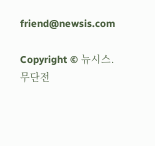friend@newsis.com

Copyright © 뉴시스. 무단전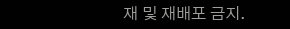재 및 재배포 금지.